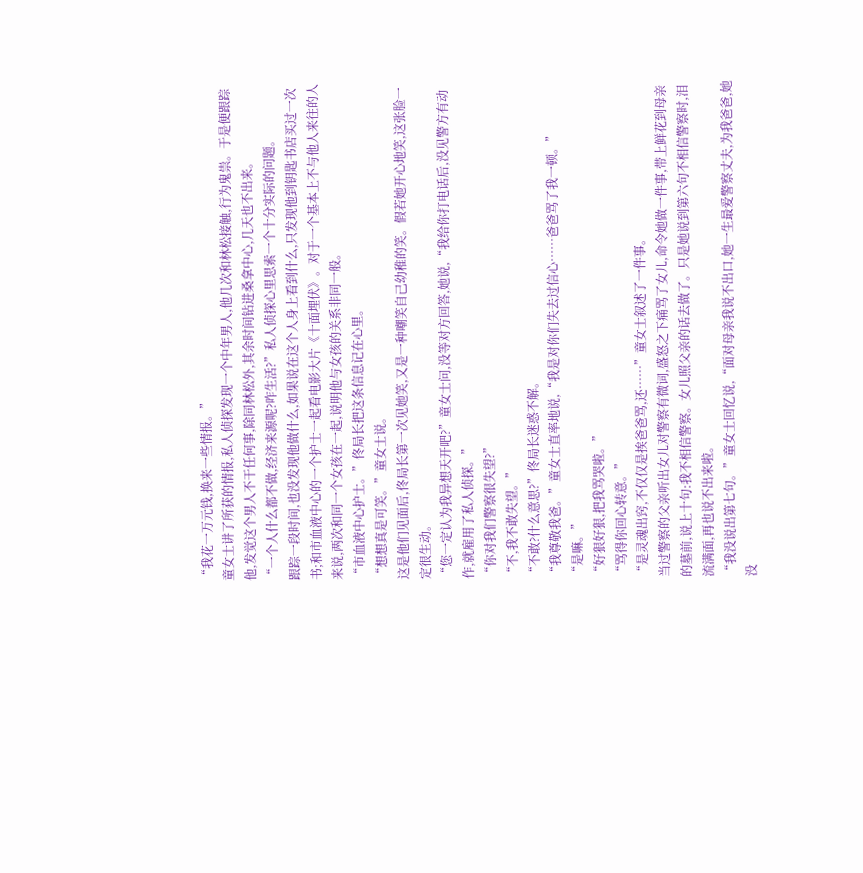“我花一万元钱,换来一些情报。”
童女士讲了所获的情报,私人侦探发现一个中年男人,他几次和林松接触,行为鬼祟。于是便跟踪他,发觉这个男人不干任何事,除同林松外,其余时间钻进桑拿中心,几天也不出来。
“一个人什么都不做,经济来源呢?咋生活?”私人侦探心里思索一个十分实际的问题。
跟踪一段时间,也没发现他做什么,如果说在这个人身上看到什么,只发现他到钥匙书店买过一次书;和市血液中心的一个护士一起看电影大片《十面埋伏》。对于一个基本上不与他人来往的人来说,两次和同一个女孩在一起,说明他与女孩的关系非同一般。
“市血液中心护士。”佟局长把这条信息记在心里。
“想想真是可笑。”童女士说。
这是他们见面后,佟局长第一次见她笑,又是一种嘲笑自己幼稚的笑。假若她开心地笑,这张脸一定很生动。
“您一定认为我异想天开吧?”童女士问,没等对方回答,她说,“我给你打电话后,没见警方有动作,就雇用了私人侦探。”
“你对我们警察很失望?”
“不,我不敢失望。”
“不敢?什么意思?”佟局长迷惑不解。
“我尊敬我爸。”童女士直率地说,“我是对你们失去过信心……爸爸骂了我一顿。”
“是嘛。”
“好狠好狠,把我骂哭啦。”
“骂得你回心转意。”
“是灵魂出窍,不仅仅是挨爸爸骂,还……”童女士叙述了一件事。
当过警察的父亲听出女儿对警察有微词,盛怒之下痛骂了女儿,命令她做一件事,带上鲜花到母亲的墓前,说上十句:我不相信警察。女儿照父亲的话去做了。只是她说到第六句不相信警察时,泪流满面,再也说不出来啦。
“我没说出第七句。”童女士回忆说,“面对母亲我说不出口,她一生最爱警察丈夫,为我爸爸,她没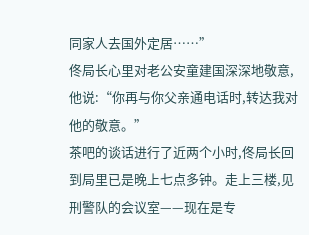同家人去国外定居……”
佟局长心里对老公安童建国深深地敬意,他说:“你再与你父亲通电话时,转达我对他的敬意。”
茶吧的谈话进行了近两个小时,佟局长回到局里已是晚上七点多钟。走上三楼,见刑警队的会议室——现在是专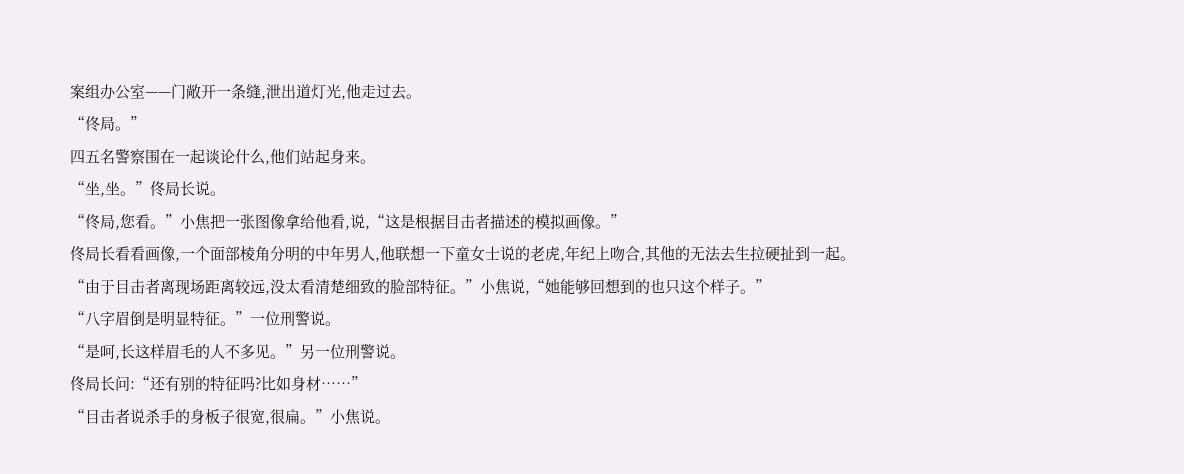案组办公室——门敞开一条缝,泄出道灯光,他走过去。
“佟局。”
四五名警察围在一起谈论什么,他们站起身来。
“坐,坐。”佟局长说。
“佟局,您看。”小焦把一张图像拿给他看,说,“这是根据目击者描述的模拟画像。”
佟局长看看画像,一个面部棱角分明的中年男人,他联想一下童女士说的老虎,年纪上吻合,其他的无法去生拉硬扯到一起。
“由于目击者离现场距离较远,没太看清楚细致的脸部特征。”小焦说,“她能够回想到的也只这个样子。”
“八字眉倒是明显特征。”一位刑警说。
“是呵,长这样眉毛的人不多见。”另一位刑警说。
佟局长问:“还有别的特征吗?比如身材……”
“目击者说杀手的身板子很宽,很扁。”小焦说。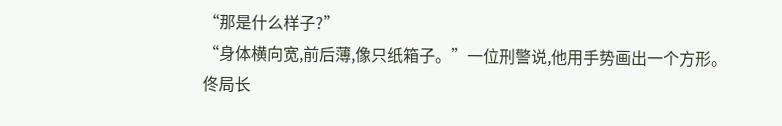“那是什么样子?”
“身体横向宽,前后薄,像只纸箱子。”一位刑警说,他用手势画出一个方形。
佟局长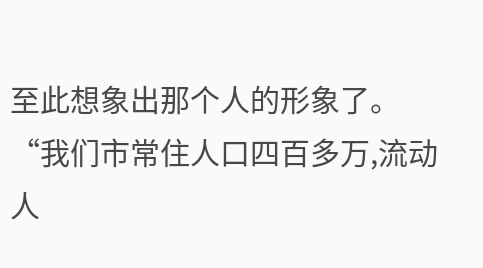至此想象出那个人的形象了。
“我们市常住人口四百多万,流动人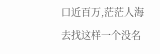口近百万,茫茫人海去找这样一个没名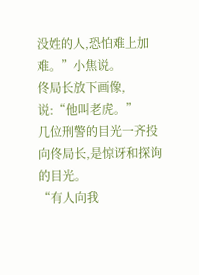没姓的人,恐怕难上加难。”小焦说。
佟局长放下画像,说:“他叫老虎。”
几位刑警的目光一齐投向佟局长,是惊讶和探询的目光。
“有人向我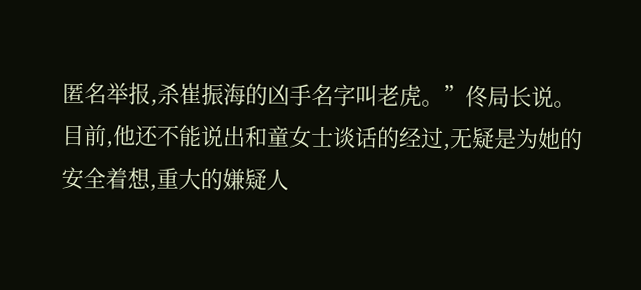匿名举报,杀崔振海的凶手名字叫老虎。”佟局长说。
目前,他还不能说出和童女士谈话的经过,无疑是为她的安全着想,重大的嫌疑人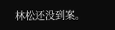林松还没到案。